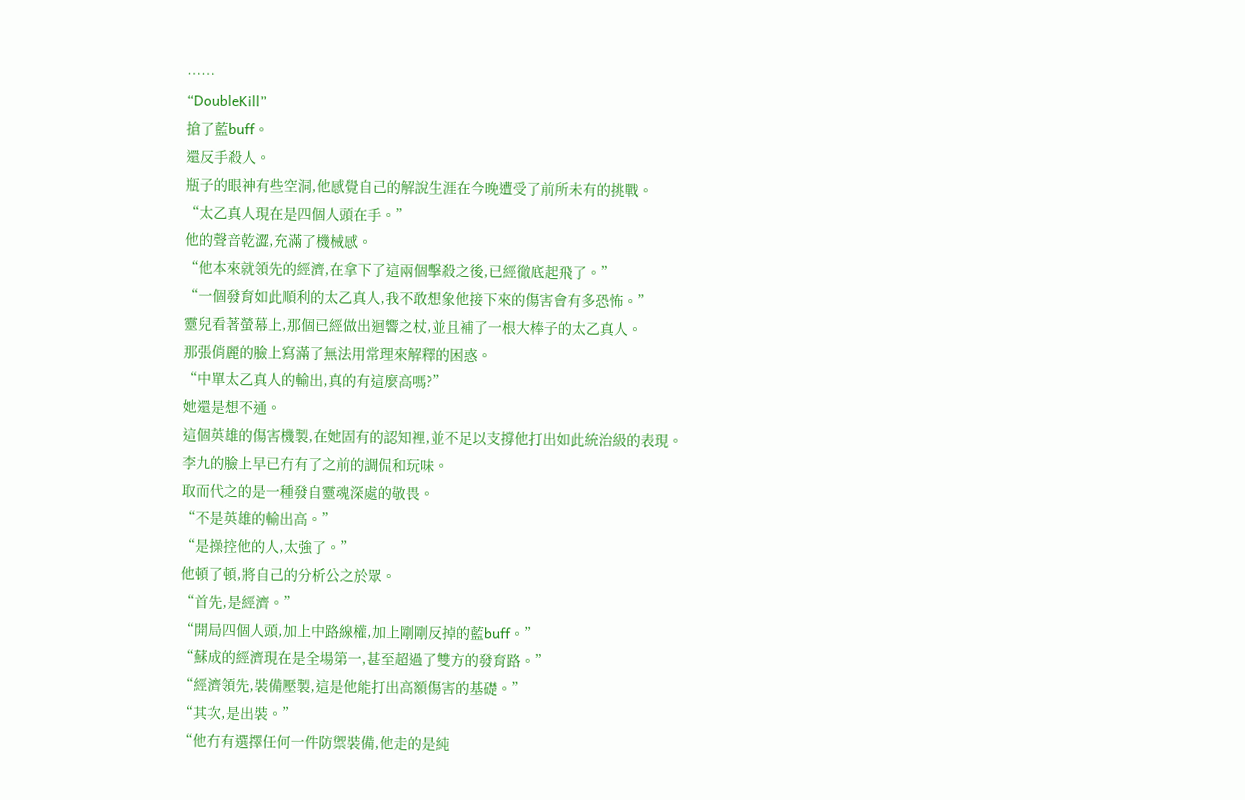……
“DoubleKill”
搶了藍buff。
還反手殺人。
瓶子的眼神有些空洞,他感覺自己的解說生涯在今晚遭受了前所未有的挑戰。
“太乙真人現在是四個人頭在手。”
他的聲音乾澀,充滿了機械感。
“他本來就領先的經濟,在拿下了這兩個擊殺之後,已經徹底起飛了。”
“一個發育如此順利的太乙真人,我不敢想象他接下來的傷害會有多恐怖。”
靈兒看著螢幕上,那個已經做出迴響之杖,並且補了一根大棒子的太乙真人。
那張俏麗的臉上寫滿了無法用常理來解釋的困惑。
“中單太乙真人的輸出,真的有這麼高嗎?”
她還是想不通。
這個英雄的傷害機製,在她固有的認知裡,並不足以支撐他打出如此統治級的表現。
李九的臉上早已冇有了之前的調侃和玩味。
取而代之的是一種發自靈魂深處的敬畏。
“不是英雄的輸出高。”
“是操控他的人,太強了。”
他頓了頓,將自己的分析公之於眾。
“首先,是經濟。”
“開局四個人頭,加上中路線權,加上剛剛反掉的藍buff。”
“蘇成的經濟現在是全場第一,甚至超過了雙方的發育路。”
“經濟領先,裝備壓製,這是他能打出高額傷害的基礎。”
“其次,是出裝。”
“他冇有選擇任何一件防禦裝備,他走的是純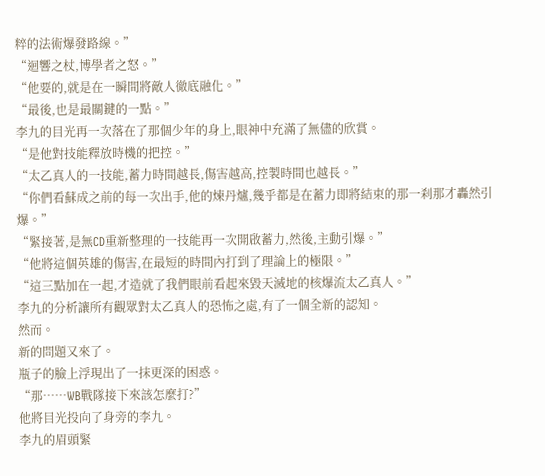粹的法術爆發路線。”
“迴響之杖,博學者之怒。”
“他要的,就是在一瞬間將敵人徹底融化。”
“最後,也是最關鍵的一點。”
李九的目光再一次落在了那個少年的身上,眼神中充滿了無儘的欣賞。
“是他對技能釋放時機的把控。”
“太乙真人的一技能,蓄力時間越長,傷害越高,控製時間也越長。”
“你們看蘇成之前的每一次出手,他的煉丹爐,幾乎都是在蓄力即將結束的那一刹那才轟然引爆。”
“緊接著,是無CD重新整理的一技能再一次開啟蓄力,然後,主動引爆。”
“他將這個英雄的傷害,在最短的時間內打到了理論上的極限。”
“這三點加在一起,才造就了我們眼前看起來毀天滅地的核爆流太乙真人。”
李九的分析讓所有觀眾對太乙真人的恐怖之處,有了一個全新的認知。
然而。
新的問題又來了。
瓶子的臉上浮現出了一抹更深的困惑。
“那……WB戰隊接下來該怎麼打?”
他將目光投向了身旁的李九。
李九的眉頭緊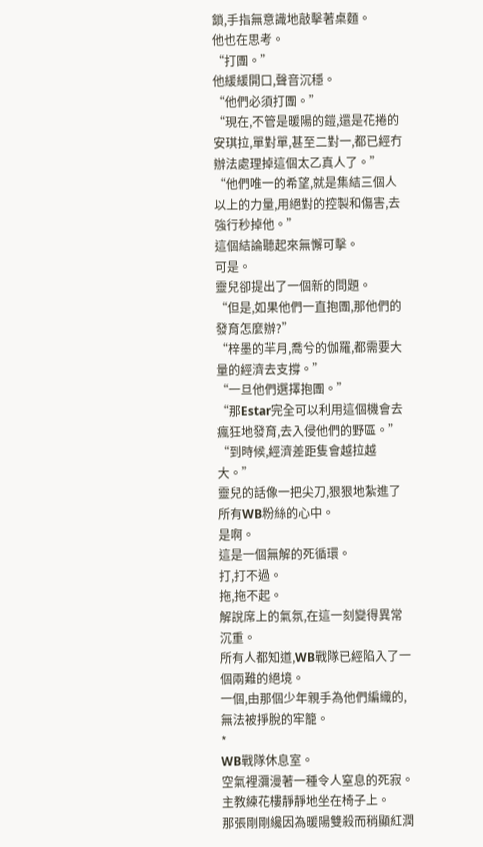鎖,手指無意識地敲擊著桌麵。
他也在思考。
“打團。”
他緩緩開口,聲音沉穩。
“他們必須打團。”
“現在,不管是暖陽的鎧,還是花捲的安琪拉,單對單,甚至二對一,都已經冇辦法處理掉這個太乙真人了。”
“他們唯一的希望,就是集結三個人以上的力量,用絕對的控製和傷害,去強行秒掉他。”
這個結論聽起來無懈可擊。
可是。
靈兒卻提出了一個新的問題。
“但是,如果他們一直抱團,那他們的發育怎麼辦?”
“梓墨的羋月,喬兮的伽羅,都需要大量的經濟去支撐。”
“一旦他們選擇抱團。”
“那Estar完全可以利用這個機會去瘋狂地發育,去入侵他們的野區。”
“到時候,經濟差距隻會越拉越大。”
靈兒的話像一把尖刀,狠狠地紮進了所有WB粉絲的心中。
是啊。
這是一個無解的死循環。
打,打不過。
拖,拖不起。
解說席上的氣氛,在這一刻變得異常沉重。
所有人都知道,WB戰隊已經陷入了一個兩難的絕境。
一個,由那個少年親手為他們編織的,無法被掙脫的牢籠。
*
WB戰隊休息室。
空氣裡瀰漫著一種令人窒息的死寂。
主教練花樓靜靜地坐在椅子上。
那張剛剛纔因為暖陽雙殺而稍顯紅潤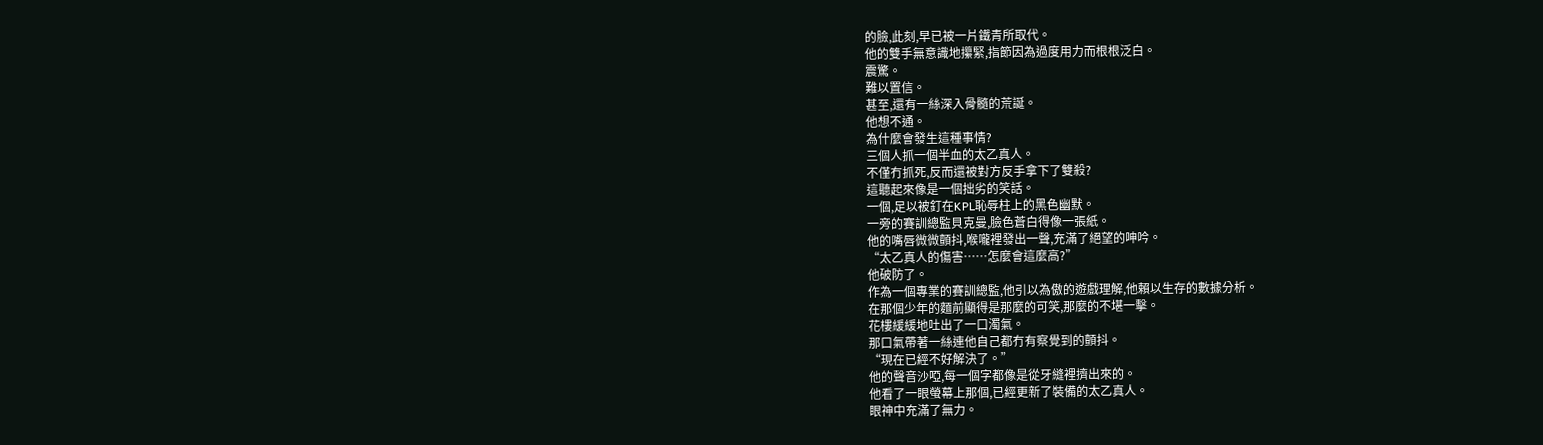的臉,此刻,早已被一片鐵青所取代。
他的雙手無意識地攥緊,指節因為過度用力而根根泛白。
震驚。
難以置信。
甚至,還有一絲深入骨髓的荒誕。
他想不通。
為什麼會發生這種事情?
三個人抓一個半血的太乙真人。
不僅冇抓死,反而還被對方反手拿下了雙殺?
這聽起來像是一個拙劣的笑話。
一個,足以被釘在KPL恥辱柱上的黑色幽默。
一旁的賽訓總監貝克曼,臉色蒼白得像一張紙。
他的嘴唇微微顫抖,喉嚨裡發出一聲,充滿了絕望的呻吟。
“太乙真人的傷害……怎麼會這麼高?”
他破防了。
作為一個專業的賽訓總監,他引以為傲的遊戲理解,他賴以生存的數據分析。
在那個少年的麵前顯得是那麼的可笑,那麼的不堪一擊。
花樓緩緩地吐出了一口濁氣。
那口氣帶著一絲連他自己都冇有察覺到的顫抖。
“現在已經不好解決了。”
他的聲音沙啞,每一個字都像是從牙縫裡擠出來的。
他看了一眼螢幕上那個,已經更新了裝備的太乙真人。
眼神中充滿了無力。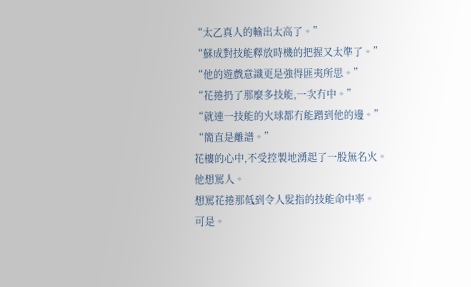“太乙真人的輸出太高了。”
“蘇成對技能釋放時機的把握又太準了。”
“他的遊戲意識更是強得匪夷所思。”
“花捲扔了那麼多技能,一次冇中。”
“就連一技能的火球都冇能蹭到他的邊。”
“簡直是離譜。”
花樓的心中,不受控製地湧起了一股無名火。
他想罵人。
想罵花捲那低到令人髮指的技能命中率。
可是。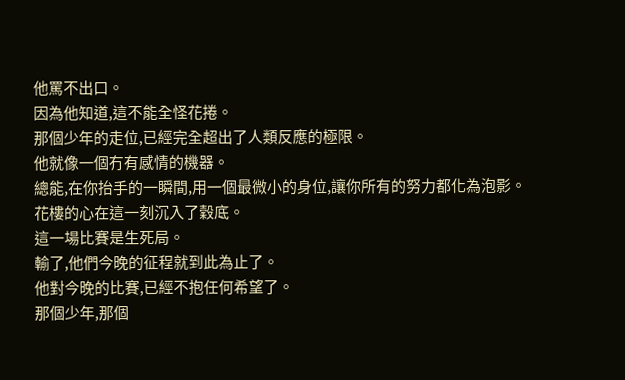他罵不出口。
因為他知道,這不能全怪花捲。
那個少年的走位,已經完全超出了人類反應的極限。
他就像一個冇有感情的機器。
總能,在你抬手的一瞬間,用一個最微小的身位,讓你所有的努力都化為泡影。
花樓的心在這一刻沉入了穀底。
這一場比賽是生死局。
輸了,他們今晚的征程就到此為止了。
他對今晚的比賽,已經不抱任何希望了。
那個少年,那個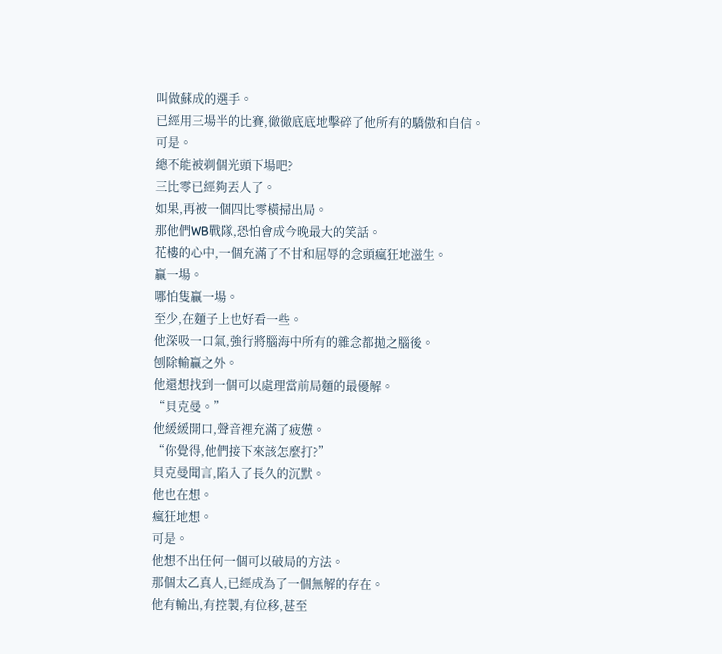叫做蘇成的選手。
已經用三場半的比賽,徹徹底底地擊碎了他所有的驕傲和自信。
可是。
總不能被剃個光頭下場吧?
三比零已經夠丟人了。
如果,再被一個四比零橫掃出局。
那他們WB戰隊,恐怕會成今晚最大的笑話。
花樓的心中,一個充滿了不甘和屈辱的念頭瘋狂地滋生。
贏一場。
哪怕隻贏一場。
至少,在麵子上也好看一些。
他深吸一口氣,強行將腦海中所有的雜念都拋之腦後。
刨除輸贏之外。
他還想找到一個可以處理當前局麵的最優解。
“貝克曼。”
他緩緩開口,聲音裡充滿了疲憊。
“你覺得,他們接下來該怎麼打?”
貝克曼聞言,陷入了長久的沉默。
他也在想。
瘋狂地想。
可是。
他想不出任何一個可以破局的方法。
那個太乙真人,已經成為了一個無解的存在。
他有輸出,有控製,有位移,甚至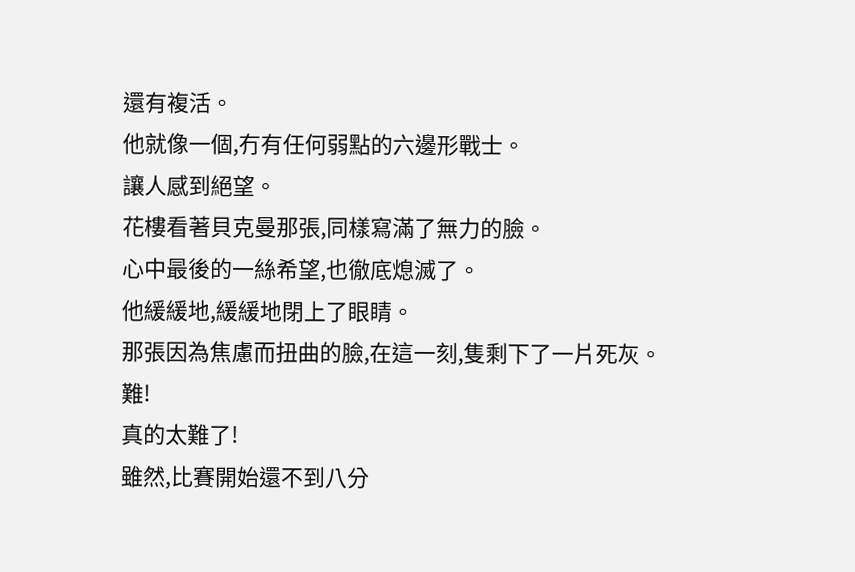還有複活。
他就像一個,冇有任何弱點的六邊形戰士。
讓人感到絕望。
花樓看著貝克曼那張,同樣寫滿了無力的臉。
心中最後的一絲希望,也徹底熄滅了。
他緩緩地,緩緩地閉上了眼睛。
那張因為焦慮而扭曲的臉,在這一刻,隻剩下了一片死灰。
難!
真的太難了!
雖然,比賽開始還不到八分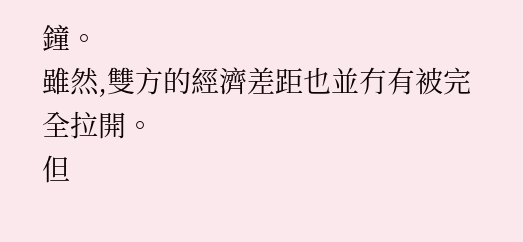鐘。
雖然,雙方的經濟差距也並冇有被完全拉開。
但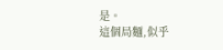是。
這個局麵,似乎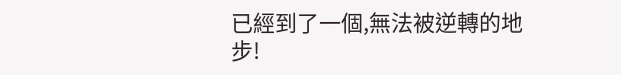已經到了一個,無法被逆轉的地步!